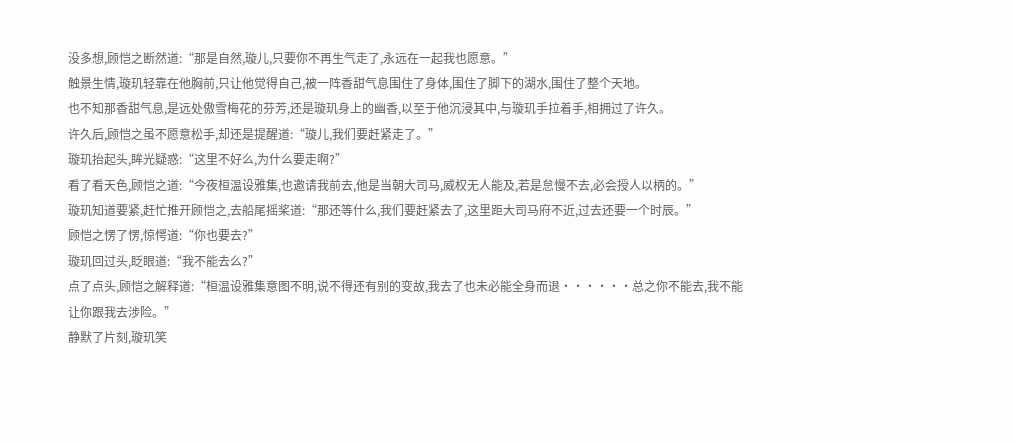没多想,顾恺之断然道:“那是自然,璇儿,只要你不再生气走了,永远在一起我也愿意。”
触景生情,璇玑轻靠在他胸前,只让他觉得自己,被一阵香甜气息围住了身体,围住了脚下的湖水,围住了整个天地。
也不知那香甜气息,是远处傲雪梅花的芬芳,还是璇玑身上的幽香,以至于他沉浸其中,与璇玑手拉着手,相拥过了许久。
许久后,顾恺之虽不愿意松手,却还是提醒道:“璇儿,我们要赶紧走了。”
璇玑抬起头,眸光疑惑:“这里不好么,为什么要走啊?”
看了看天色,顾恺之道:“今夜桓温设雅集,也邀请我前去,他是当朝大司马,威权无人能及,若是怠慢不去,必会授人以柄的。”
璇玑知道要紧,赶忙推开顾恺之,去船尾摇桨道:“那还等什么,我们要赶紧去了,这里距大司马府不近,过去还要一个时辰。”
顾恺之愣了愣,惊愕道:“你也要去?”
璇玑回过头,眨眼道:“我不能去么?”
点了点头,顾恺之解释道:“桓温设雅集意图不明,说不得还有别的变故,我去了也未必能全身而退······总之你不能去,我不能让你跟我去涉险。”
静默了片刻,璇玑笑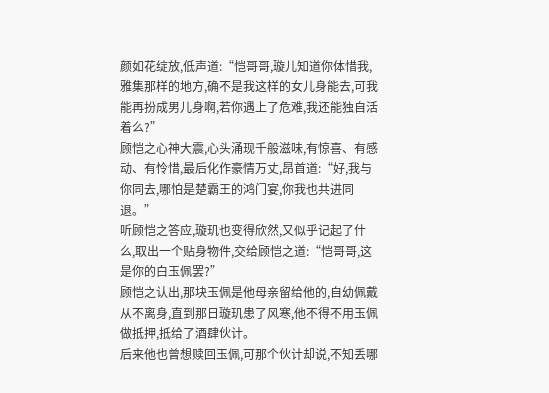颜如花绽放,低声道:“恺哥哥,璇儿知道你体惜我,雅集那样的地方,确不是我这样的女儿身能去,可我能再扮成男儿身啊,若你遇上了危难,我还能独自活着么?”
顾恺之心神大震,心头涌现千般滋味,有惊喜、有感动、有怜惜,最后化作豪情万丈,昂首道:“好,我与你同去,哪怕是楚霸王的鸿门宴,你我也共进同退。”
听顾恺之答应,璇玑也变得欣然,又似乎记起了什么,取出一个贴身物件,交给顾恺之道:“恺哥哥,这是你的白玉佩罢?”
顾恺之认出,那块玉佩是他母亲留给他的,自幼佩戴从不离身,直到那日璇玑患了风寒,他不得不用玉佩做抵押,抵给了酒肆伙计。
后来他也曾想赎回玉佩,可那个伙计却说,不知丢哪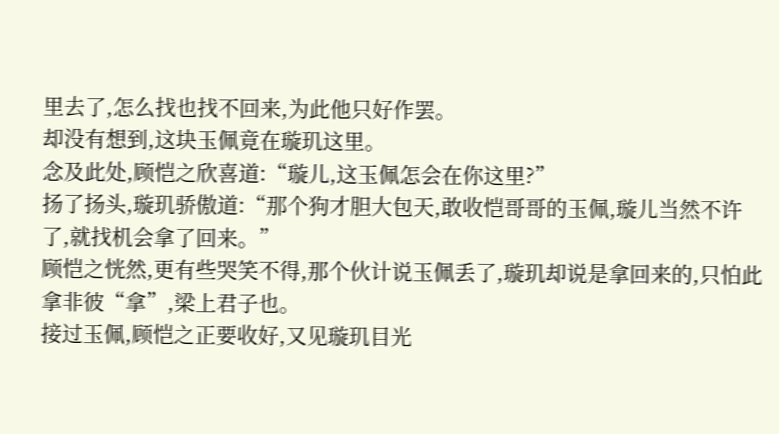里去了,怎么找也找不回来,为此他只好作罢。
却没有想到,这块玉佩竟在璇玑这里。
念及此处,顾恺之欣喜道:“璇儿,这玉佩怎会在你这里?”
扬了扬头,璇玑骄傲道:“那个狗才胆大包天,敢收恺哥哥的玉佩,璇儿当然不许了,就找机会拿了回来。”
顾恺之恍然,更有些哭笑不得,那个伙计说玉佩丢了,璇玑却说是拿回来的,只怕此拿非彼“拿”,梁上君子也。
接过玉佩,顾恺之正要收好,又见璇玑目光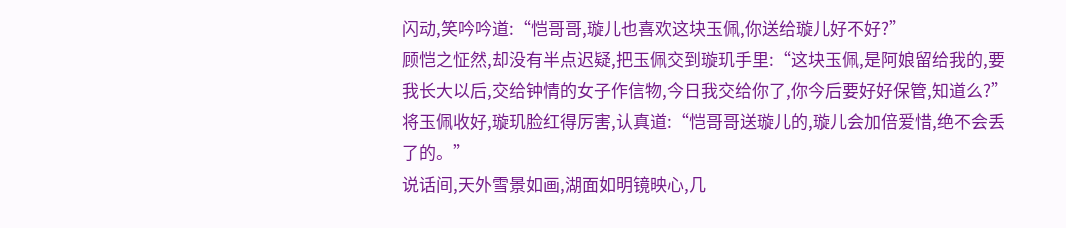闪动,笑吟吟道:“恺哥哥,璇儿也喜欢这块玉佩,你送给璇儿好不好?”
顾恺之怔然,却没有半点迟疑,把玉佩交到璇玑手里:“这块玉佩,是阿娘留给我的,要我长大以后,交给钟情的女子作信物,今日我交给你了,你今后要好好保管,知道么?”
将玉佩收好,璇玑脸红得厉害,认真道:“恺哥哥送璇儿的,璇儿会加倍爱惜,绝不会丢了的。”
说话间,天外雪景如画,湖面如明镜映心,几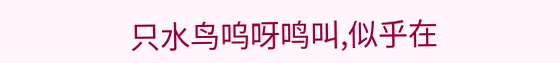只水鸟呜呀鸣叫,似乎在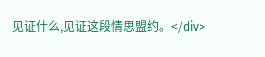见证什么,见证这段情思盟约。</div>